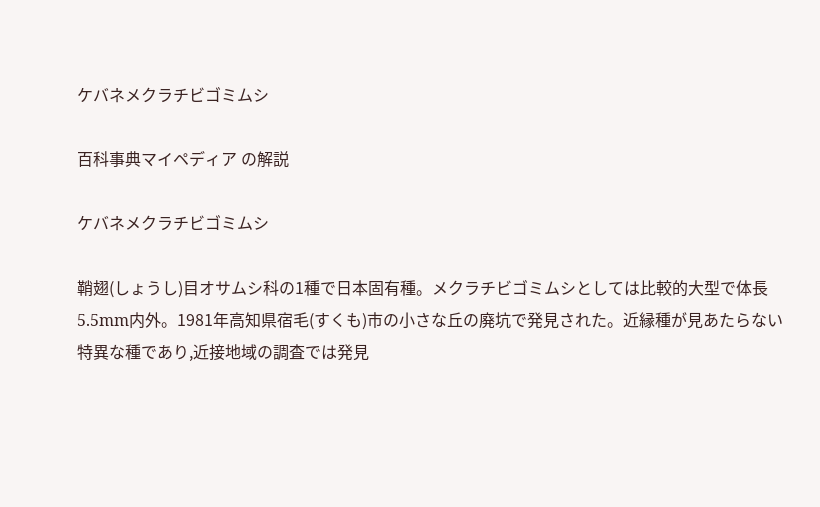ケバネメクラチビゴミムシ

百科事典マイペディア の解説

ケバネメクラチビゴミムシ

鞘翅(しょうし)目オサムシ科の1種で日本固有種。メクラチビゴミムシとしては比較的大型で体長5.5mm内外。1981年高知県宿毛(すくも)市の小さな丘の廃坑で発見された。近縁種が見あたらない特異な種であり,近接地域の調査では発見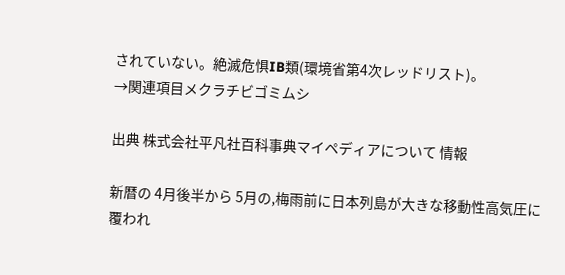されていない。絶滅危惧IB類(環境省第4次レッドリスト)。
→関連項目メクラチビゴミムシ

出典 株式会社平凡社百科事典マイペディアについて 情報

新暦の 4月後半から 5月の,梅雨前に日本列島が大きな移動性高気圧に覆われ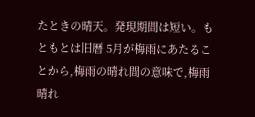たときの晴天。発現期間は短い。もともとは旧暦 5月が梅雨にあたることから,梅雨の晴れ間の意味で,梅雨晴れ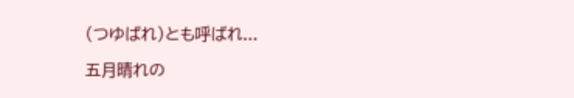(つゆばれ)とも呼ばれ...

五月晴れの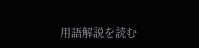用語解説を読む